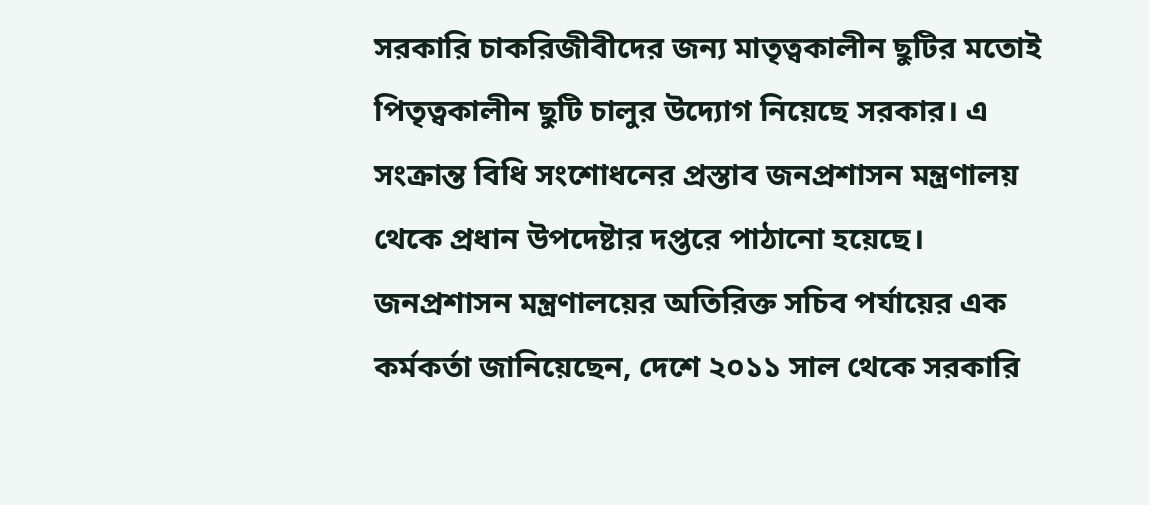সরকারি চাকরিজীবীদের জন্য মাতৃত্বকালীন ছুটির মতোই পিতৃত্বকালীন ছুটি চালুর উদ্যোগ নিয়েছে সরকার। এ সংক্রান্ত বিধি সংশোধনের প্রস্তাব জনপ্রশাসন মন্ত্রণালয় থেকে প্রধান উপদেষ্টার দপ্তরে পাঠানো হয়েছে।
জনপ্রশাসন মন্ত্রণালয়ের অতিরিক্ত সচিব পর্যায়ের এক কর্মকর্তা জানিয়েছেন, দেশে ২০১১ সাল থেকে সরকারি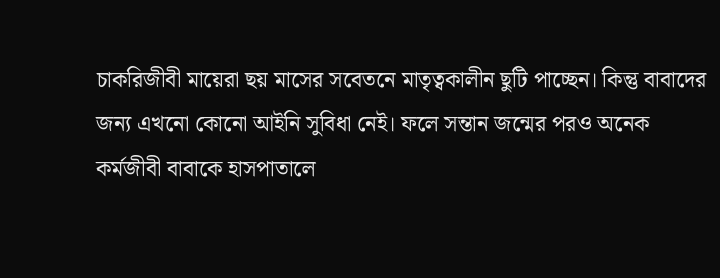চাকরিজীবী মায়েরা ছয় মাসের সবেতনে মাতৃত্বকালীন ছুটি পাচ্ছেন। কিন্তু বাবাদের জন্য এখনো কোনো আইনি সুবিধা নেই। ফলে সন্তান জন্মের পরও অনেক কর্মজীবী বাবাকে হাসপাতালে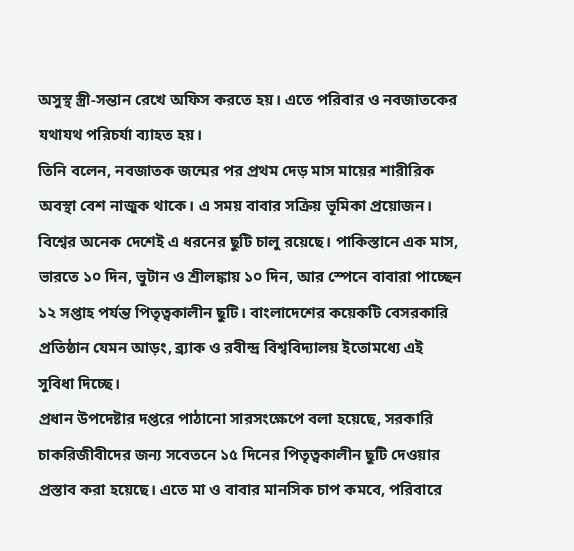অসুস্থ স্ত্রী-সন্তান রেখে অফিস করতে হয়। এতে পরিবার ও নবজাতকের যথাযথ পরিচর্যা ব্যাহত হয়।
তিনি বলেন, নবজাতক জন্মের পর প্রথম দেড় মাস মায়ের শারীরিক অবস্থা বেশ নাজুক থাকে। এ সময় বাবার সক্রিয় ভূমিকা প্রয়োজন। বিশ্বের অনেক দেশেই এ ধরনের ছুটি চালু রয়েছে। পাকিস্তানে এক মাস, ভারতে ১০ দিন, ভুটান ও শ্রীলঙ্কায় ১০ দিন, আর স্পেনে বাবারা পাচ্ছেন ১২ সপ্তাহ পর্যন্ত পিতৃত্বকালীন ছুটি। বাংলাদেশের কয়েকটি বেসরকারি প্রতিষ্ঠান যেমন আড়ং, ব্র্যাক ও রবীন্দ্র বিশ্ববিদ্যালয় ইতোমধ্যে এই সুবিধা দিচ্ছে।
প্রধান উপদেষ্টার দপ্তরে পাঠানো সারসংক্ষেপে বলা হয়েছে, সরকারি চাকরিজীবীদের জন্য সবেতনে ১৫ দিনের পিতৃত্বকালীন ছুটি দেওয়ার প্রস্তাব করা হয়েছে। এতে মা ও বাবার মানসিক চাপ কমবে, পরিবারে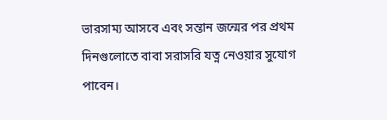ভারসাম্য আসবে এবং সন্তান জন্মের পর প্রথম দিনগুলোতে বাবা সরাসরি যত্ন নেওয়ার সুযোগ পাবেন।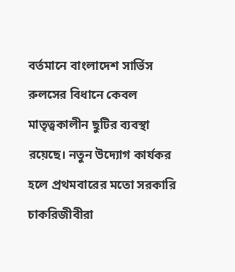বর্তমানে বাংলাদেশ সার্ভিস রুলসের বিধানে কেবল মাতৃত্বকালীন ছুটির ব্যবস্থা রয়েছে। নতুন উদ্যোগ কার্যকর হলে প্রথমবারের মতো সরকারি চাকরিজীবীরা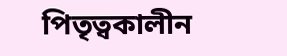পিতৃত্বকালীন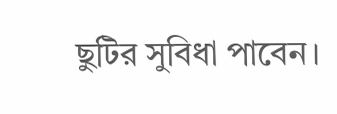ছুটির সুবিধা পাবেন।